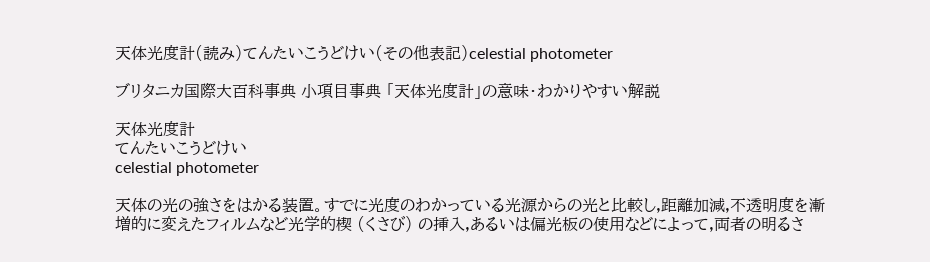天体光度計(読み)てんたいこうどけい(その他表記)celestial photometer

ブリタニカ国際大百科事典 小項目事典 「天体光度計」の意味・わかりやすい解説

天体光度計
てんたいこうどけい
celestial photometer

天体の光の強さをはかる装置。すでに光度のわかっている光源からの光と比較し,距離加減,不透明度を漸増的に変えたフィルムなど光学的楔 (くさび) の挿入,あるいは偏光板の使用などによって,両者の明るさ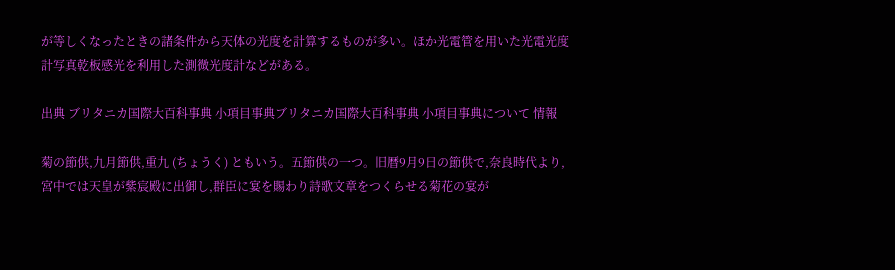が等しくなったときの諸条件から天体の光度を計算するものが多い。ほか光電管を用いた光電光度計写真乾板感光を利用した測微光度計などがある。

出典 ブリタニカ国際大百科事典 小項目事典ブリタニカ国際大百科事典 小項目事典について 情報

菊の節供,九月節供,重九 (ちょうく) ともいう。五節供の一つ。旧暦9月9日の節供で,奈良時代より,宮中では天皇が紫宸殿に出御し,群臣に宴を賜わり詩歌文章をつくらせる菊花の宴が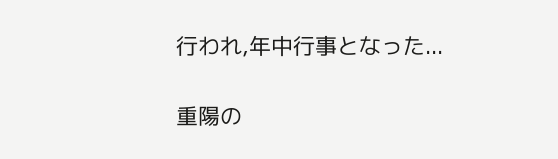行われ,年中行事となった...

重陽の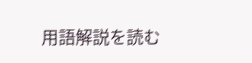用語解説を読む